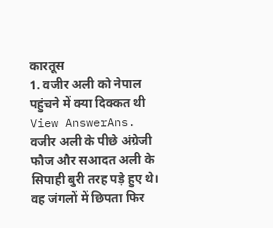कारतूस
1. वजीर अली को नेपाल पहुंचने में क्या दिक्कत थी
View AnswerAns. वजीर अली के पीछे अंग्रेजी फौज और सआदत अली के सिपाही बुरी तरह पड़े हुए थे। वह जंगलों में छिपता फिर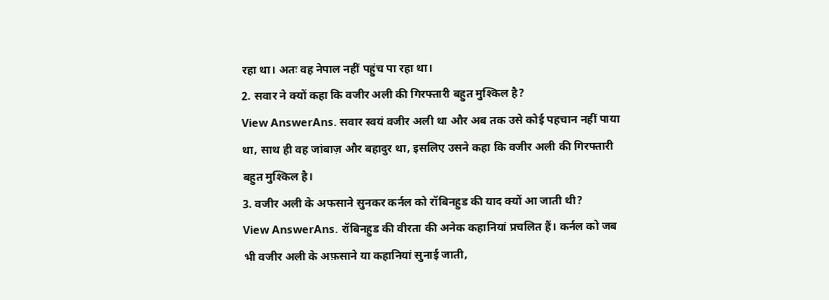रहा था। अतः वह नेपाल नहीं पहुंच पा रहा था।
2. सवार ने क्यों कहा कि वजीर अली की गिरफ्तारी बहुत मुश्किल है?
View AnswerAns. सवार स्वयं वजीर अली था और अब तक उसे कोई पहचान नहीं पाया था, साथ ही वह जांबाज़ और बहादुर था, इसलिए उसने कहा कि वजीर अली की गिरफ्तारी बहुत मुश्किल है।
3. वजीर अली के अफसाने सुनकर कर्नल को रॉबिनहुड की याद क्यों आ जाती थी?
View AnswerAns. रॉबिनहुड की वीरता की अनेक कहानियां प्रचलित हैं। कर्नल को जब भी वजीर अली के अफ़साने या कहानियां सुनाई जाती,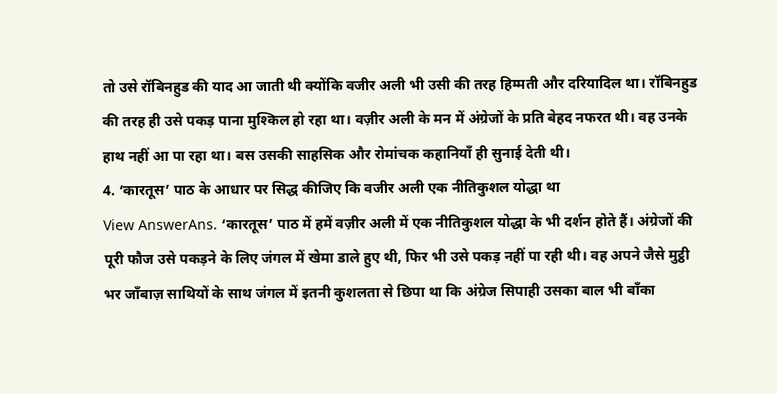तो उसे रॉबिनहुड की याद आ जाती थी क्योंकि वजीर अली भी उसी की तरह हिम्मती और दरियादिल था। रॉबिनहुड की तरह ही उसे पकड़ पाना मुश्किल हो रहा था। वज़ीर अली के मन में अंग्रेजों के प्रति बेहद नफरत थी। वह उनके हाथ नहीं आ पा रहा था। बस उसकी साहसिक और रोमांचक कहानियाँ ही सुनाई देती थी।
4. ‘कारतूस’ पाठ के आधार पर सिद्ध कीजिए कि वजीर अली एक नीतिकुशल योद्धा था
View AnswerAns. ‘कारतूस’ पाठ में हमें वज़ीर अली में एक नीतिकुशल योद्धा के भी दर्शन होते हैं। अंग्रेजों की पूरी फौज उसे पकड़ने के लिए जंगल में खेमा डाले हुए थी, फिर भी उसे पकड़ नहीं पा रही थी। वह अपने जैसे मुट्ठी भर जाँबाज़ साथियों के साथ जंगल में इतनी कुशलता से छिपा था कि अंग्रेज सिपाही उसका बाल भी बाँका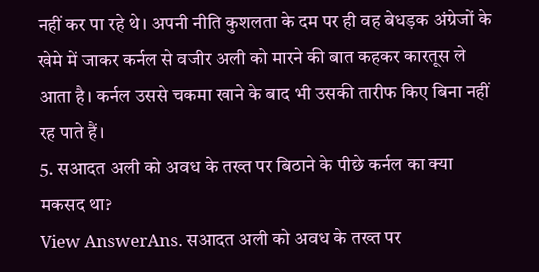नहीं कर पा रहे थे। अपनी नीति कुशलता के दम पर ही वह बेधड़क अंग्रेजों के खेमे में जाकर कर्नल से वजीर अली को मारने की बात कहकर कारतूस ले आता है। कर्नल उससे चकमा खाने के बाद भी उसकी तारीफ किए बिना नहीं रह पाते हैं।
5. सआदत अली को अवध के तख्त पर बिठाने के पीछे कर्नल का क्या मकसद था?
View AnswerAns. सआदत अली को अवध के तख्त पर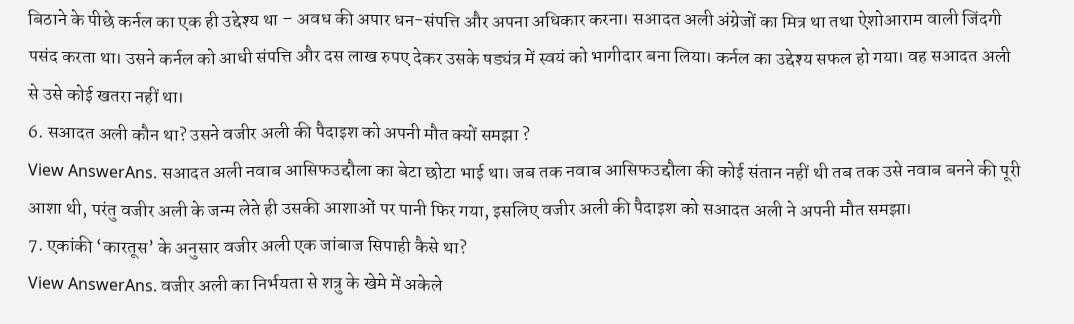बिठाने के पीछे कर्नल का एक ही उद्देश्य था – अवध की अपार धन-संपत्ति और अपना अधिकार करना। सआदत अली अंग्रेजों का मित्र था तथा ऐशोआराम वाली जिंदगी पसंद करता था। उसने कर्नल को आधी संपत्ति और दस लाख रुपए देकर उसके षड्यंत्र में स्वयं को भागीदार बना लिया। कर्नल का उद्देश्य सफल हो गया। वह सआदत अली से उसे कोई खतरा नहीं था।
6. सआदत अली कौन था? उसने वजीर अली की पैदाइश को अपनी मौत क्यों समझा ?
View AnswerAns. सआदत अली नवाब आसिफउद्दौला का बेटा छोटा भाई था। जब तक नवाब आसिफउद्दौला की कोई संतान नहीं थी तब तक उसे नवाब बनने की पूरी आशा थी, परंतु वजीर अली के जन्म लेते ही उसकी आशाओं पर पानी फिर गया, इसलिए वजीर अली की पैदाइश को सआदत अली ने अपनी मौत समझा।
7. एकांकी ‘कारतूस’ के अनुसार वजीर अली एक जांबाज सिपाही कैसे था?
View AnswerAns. वजीर अली का निर्भयता से शत्रु के खेमे में अकेले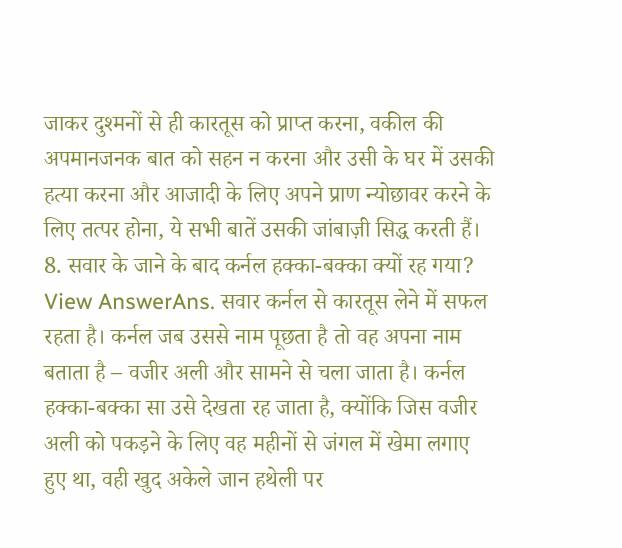जाकर दुश्मनों से ही कारतूस को प्राप्त करना, वकील की अपमानजनक बात को सहन न करना और उसी के घर में उसकी हत्या करना और आजादी के लिए अपने प्राण न्योछावर करने के लिए तत्पर होना, ये सभी बातें उसकी जांबाज़ी सिद्ध करती हैं।
8. सवार के जाने के बाद कर्नल हक्का-बक्का क्यों रह गया?
View AnswerAns. सवार कर्नल से कारतूस लेने में सफल रहता है। कर्नल जब उससे नाम पूछता है तो वह अपना नाम बताता है – वजीर अली और सामने से चला जाता है। कर्नल हक्का-बक्का सा उसे देखता रह जाता है, क्योंकि जिस वजीर अली को पकड़ने के लिए वह महीनों से जंगल में खेमा लगाए हुए था, वही खुद अकेले जान हथेली पर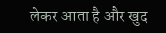लेकर आता है और खुद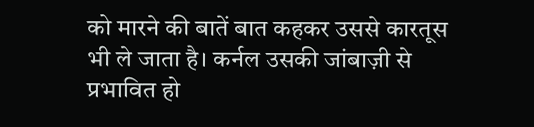को मारने की बातें बात कहकर उससे कारतूस भी ले जाता है। कर्नल उसकी जांबाज़ी से प्रभावित हो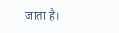जाता है।